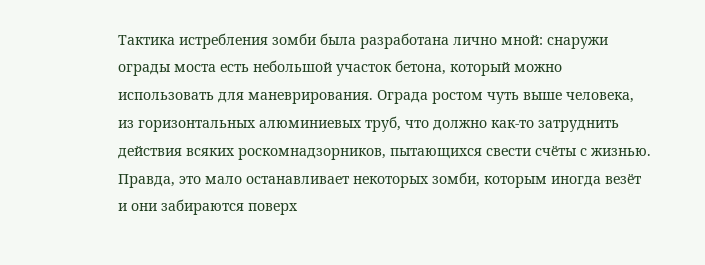Тактика истребления зомби была разработана лично мной: снаружи ограды моста есть небольшой участок бетона, который можно использовать для маневрирования. Ограда ростом чуть выше человека, из горизонтальных алюминиевых труб, что должно как-то затруднить действия всяких роскомнадзорников, пытающихся свести счёты с жизнью. Правда, это мало останавливает некоторых зомби, которым иногда везёт и они забираются поверх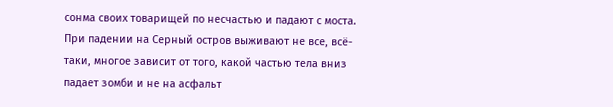сонма своих товарищей по несчастью и падают с моста.
При падении на Серный остров выживают не все, всё-таки, многое зависит от того, какой частью тела вниз падает зомби и не на асфальт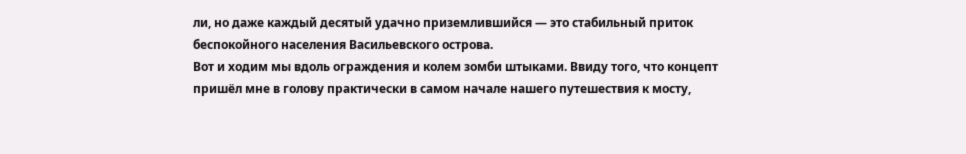ли, но даже каждый десятый удачно приземлившийся — это стабильный приток беспокойного населения Васильевского острова.
Вот и ходим мы вдоль ограждения и колем зомби штыками. Ввиду того, что концепт пришёл мне в голову практически в самом начале нашего путешествия к мосту,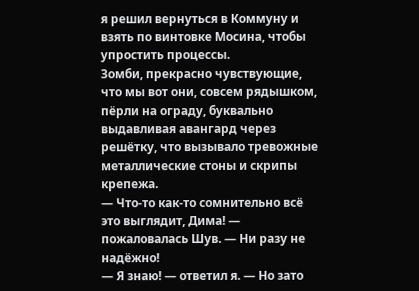я решил вернуться в Коммуну и взять по винтовке Мосина, чтобы упростить процессы.
Зомби, прекрасно чувствующие, что мы вот они, совсем рядышком, пёрли на ограду, буквально выдавливая авангард через решётку, что вызывало тревожные металлические стоны и скрипы крепежа.
— Что-то как-то сомнительно всё это выглядит, Дима! — пожаловалась Шув. — Ни разу не надёжно!
— Я знаю! — ответил я. — Но зато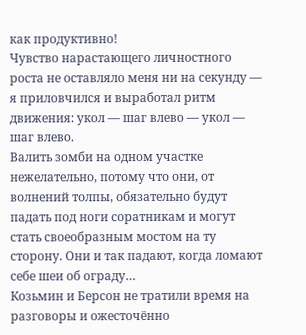как продуктивно!
Чувство нарастающего личностного роста не оставляло меня ни на секунду — я приловчился и выработал ритм движения: укол — шаг влево — укол — шаг влево.
Валить зомби на одном участке нежелательно, потому что они, от волнений толпы, обязательно будут падать под ноги соратникам и могут стать своеобразным мостом на ту сторону. Они и так падают, когда ломают себе шеи об ограду…
Козьмин и Берсон не тратили время на разговоры и ожесточённо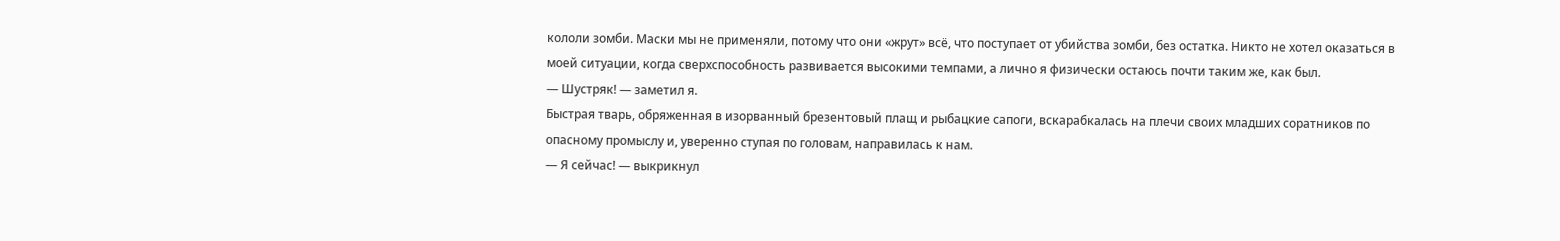кололи зомби. Маски мы не применяли, потому что они «жрут» всё, что поступает от убийства зомби, без остатка. Никто не хотел оказаться в моей ситуации, когда сверхспособность развивается высокими темпами, а лично я физически остаюсь почти таким же, как был.
— Шустряк! — заметил я.
Быстрая тварь, обряженная в изорванный брезентовый плащ и рыбацкие сапоги, вскарабкалась на плечи своих младших соратников по опасному промыслу и, уверенно ступая по головам, направилась к нам.
— Я сейчас! — выкрикнул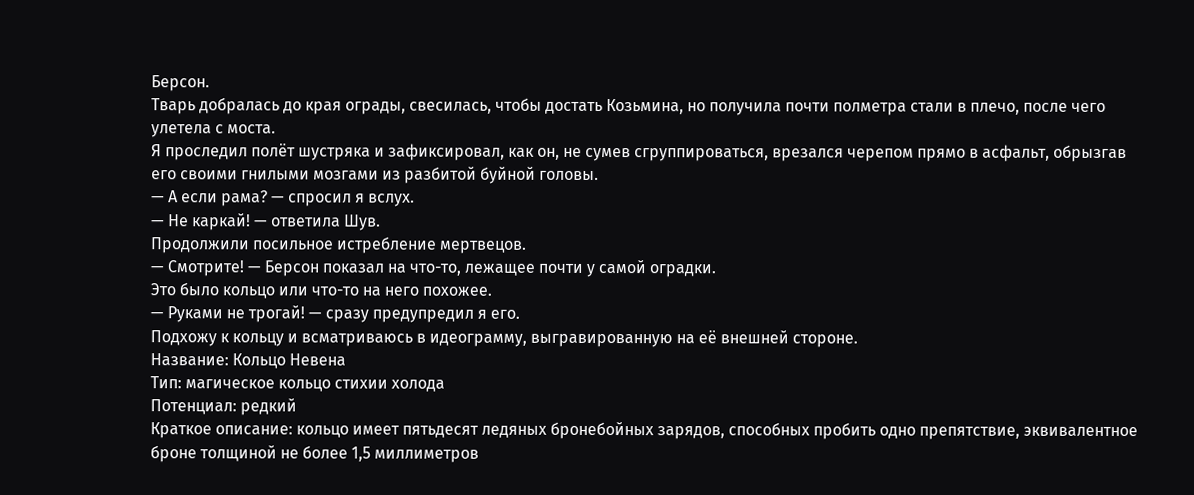Берсон.
Тварь добралась до края ограды, свесилась, чтобы достать Козьмина, но получила почти полметра стали в плечо, после чего улетела с моста.
Я проследил полёт шустряка и зафиксировал, как он, не сумев сгруппироваться, врезался черепом прямо в асфальт, обрызгав его своими гнилыми мозгами из разбитой буйной головы.
— А если рама? — спросил я вслух.
— Не каркай! — ответила Шув.
Продолжили посильное истребление мертвецов.
— Смотрите! — Берсон показал на что-то, лежащее почти у самой оградки.
Это было кольцо или что-то на него похожее.
— Руками не трогай! — сразу предупредил я его.
Подхожу к кольцу и всматриваюсь в идеограмму, выгравированную на её внешней стороне.
Название: Кольцо Невена
Тип: магическое кольцо стихии холода
Потенциал: редкий
Краткое описание: кольцо имеет пятьдесят ледяных бронебойных зарядов, способных пробить одно препятствие, эквивалентное броне толщиной не более 1,5 миллиметров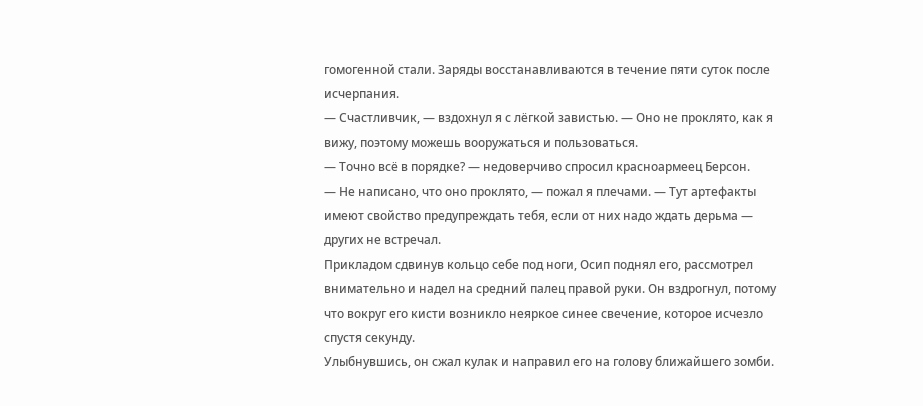гомогенной стали. Заряды восстанавливаются в течение пяти суток после исчерпания.
— Счастливчик, — вздохнул я с лёгкой завистью. — Оно не проклято, как я вижу, поэтому можешь вооружаться и пользоваться.
— Точно всё в порядке? — недоверчиво спросил красноармеец Берсон.
— Не написано, что оно проклято, — пожал я плечами. — Тут артефакты имеют свойство предупреждать тебя, если от них надо ждать дерьма — других не встречал.
Прикладом сдвинув кольцо себе под ноги, Осип поднял его, рассмотрел внимательно и надел на средний палец правой руки. Он вздрогнул, потому что вокруг его кисти возникло неяркое синее свечение, которое исчезло спустя секунду.
Улыбнувшись, он сжал кулак и направил его на голову ближайшего зомби.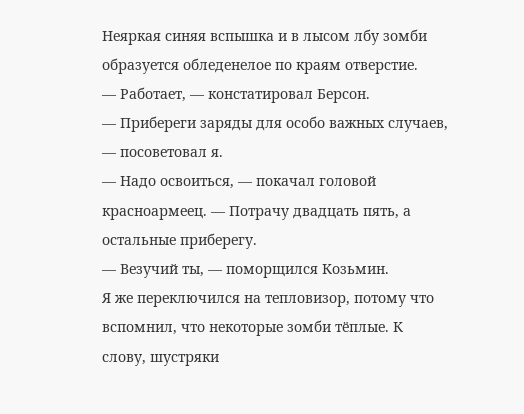Неяркая синяя вспышка и в лысом лбу зомби образуется обледенелое по краям отверстие.
— Работает, — констатировал Берсон.
— Прибереги заряды для особо важных случаев, — посоветовал я.
— Надо освоиться, — покачал головой красноармеец. — Потрачу двадцать пять, а остальные приберегу.
— Везучий ты, — поморщился Козьмин.
Я же переключился на тепловизор, потому что вспомнил, что некоторые зомби тёплые. К слову, шустряки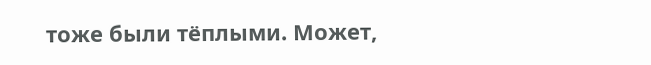тоже были тёплыми. Может,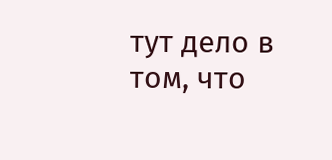тут дело в том, что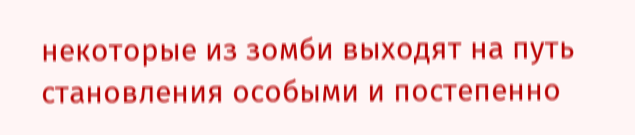некоторые из зомби выходят на путь становления особыми и постепенно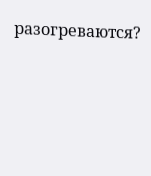разогреваются?